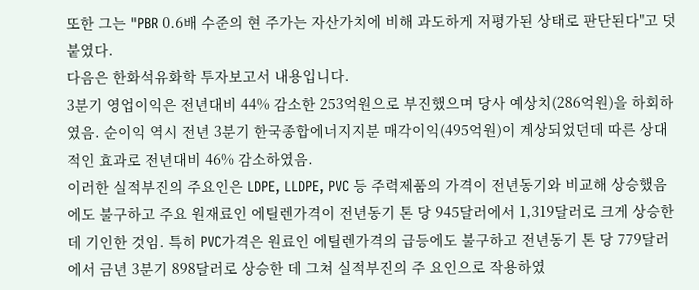또한 그는 "PBR 0.6배 수준의 현 주가는 자산가치에 비해 과도하게 저평가된 상태로 판단된다"고 덧붙였다.
다음은 한화석유화학 투자보고서 내용입니다.
3분기 영업이익은 전년대비 44% 감소한 253억원으로 부진했으며 당사 예상치(286억원)을 하회하였음. 순이익 역시 전년 3분기 한국종합에너지지분 매각이익(495억원)이 계상되었던데 따른 상대적인 효과로 전년대비 46% 감소하였음.
이러한 실적부진의 주요인은 LDPE, LLDPE, PVC 등 주력제품의 가격이 전년동기와 비교해 상승했음에도 불구하고 주요 원재료인 에틸렌가격이 전년동기 톤 당 945달러에서 1,319달러로 크게 상승한 데 기인한 것임. 특히 PVC가격은 원료인 에틸렌가격의 급등에도 불구하고 전년동기 톤 당 779달러에서 금년 3분기 898달러로 상승한 데 그쳐 실적부진의 주 요인으로 작용하였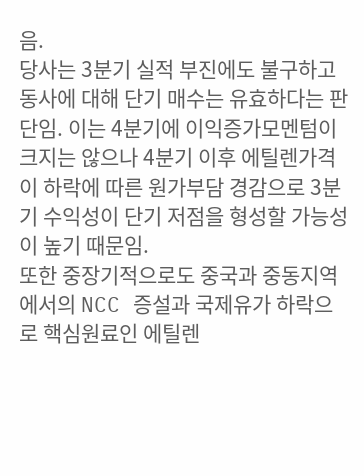음.
당사는 3분기 실적 부진에도 불구하고 동사에 대해 단기 매수는 유효하다는 판단임. 이는 4분기에 이익증가모멘텀이 크지는 않으나 4분기 이후 에틸렌가격이 하락에 따른 원가부담 경감으로 3분기 수익성이 단기 저점을 형성할 가능성이 높기 때문임.
또한 중장기적으로도 중국과 중동지역에서의 NCC 증설과 국제유가 하락으로 핵심원료인 에틸렌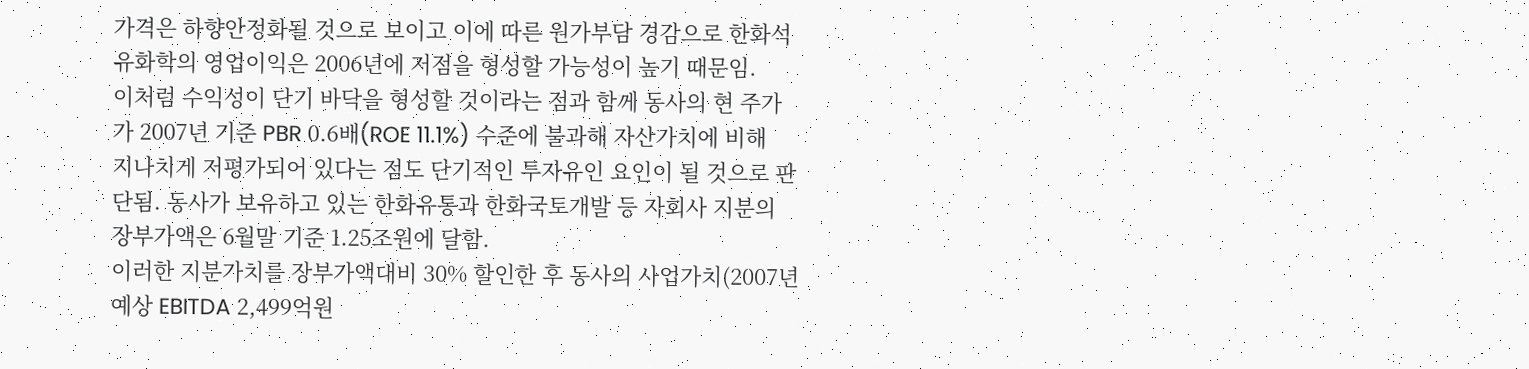가격은 하향안정화될 것으로 보이고 이에 따른 원가부담 경감으로 한화석유화학의 영업이익은 2006년에 저점을 형성할 가능성이 높기 때문임.
이처럼 수익성이 단기 바닥을 형성할 것이라는 점과 함께 동사의 현 주가가 2007년 기준 PBR 0.6배(ROE 11.1%) 수준에 불과해 자산가치에 비해 지나치게 저평가되어 있다는 점도 단기적인 투자유인 요인이 될 것으로 판단됨. 동사가 보유하고 있는 한화유통과 한화국토개발 등 자회사 지분의 장부가액은 6월말 기준 1.25조원에 달함.
이러한 지분가치를 장부가액대비 30% 할인한 후 동사의 사업가치(2007년 예상 EBITDA 2,499억원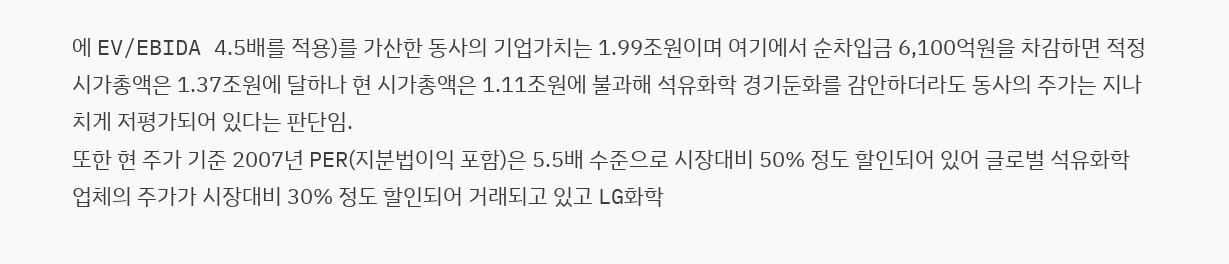에 EV/EBIDA 4.5배를 적용)를 가산한 동사의 기업가치는 1.99조원이며 여기에서 순차입금 6,100억원을 차감하면 적정 시가총액은 1.37조원에 달하나 현 시가총액은 1.11조원에 불과해 석유화학 경기둔화를 감안하더라도 동사의 주가는 지나치게 저평가되어 있다는 판단임.
또한 현 주가 기준 2007년 PER(지분법이익 포함)은 5.5배 수준으로 시장대비 50% 정도 할인되어 있어 글로벌 석유화학업체의 주가가 시장대비 30% 정도 할인되어 거래되고 있고 LG화학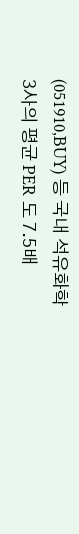(051910,BUY) 등 국내 석유화학 3사의 평균 PER 도 7.5배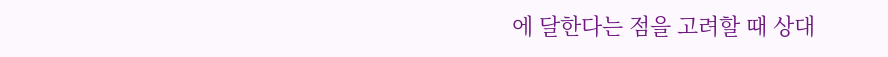에 달한다는 점을 고려할 때 상대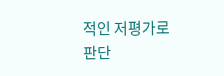적인 저평가로 판단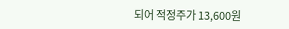되어 적정주가 13,600원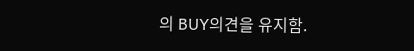의 BUY의견을 유지함.